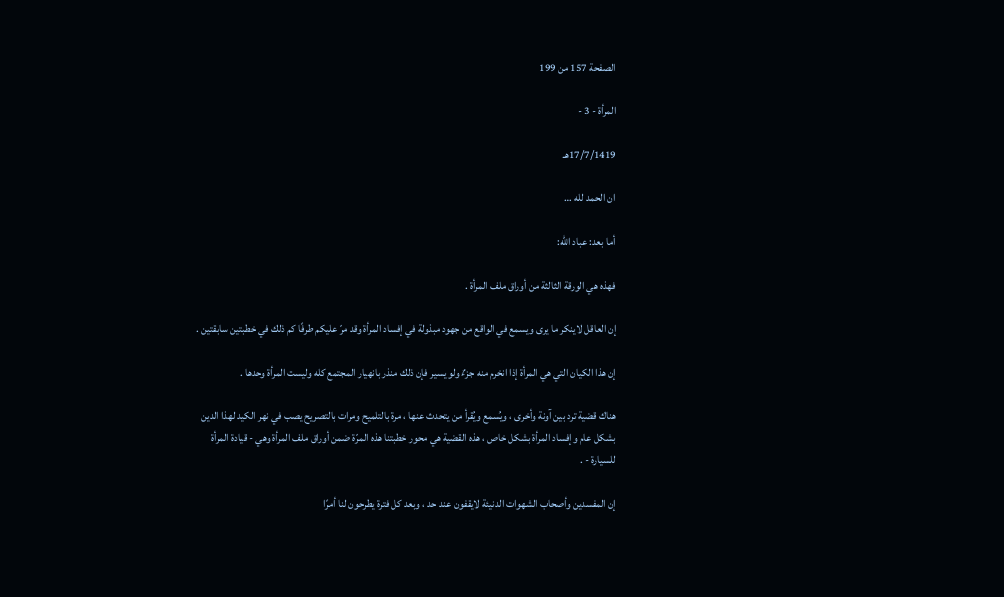الصفحة 157 من 199

المرأة - 3 -

17/7/1419هـ

ان الحمد لله …

أما بعد: عباد الله:

فهذه هي الورقة الثالثة من أوراق ملف المرأة .

إن العاقل لاينكر ما يرى ويسمع في الواقع من جهود مبذولة في إفساد المرأة وقد مرّ عليكم طرفًا كم ذلك في خطبتين سابقتين .

إن هذا الكيان التي هي المرأة إذا انخرم منه جزءٌ ولو يسير فإن ذلك منذر بانهيار المجتمع كله وليست المرأة وحدها .

هناك قضية ترد بين آونة وأخرى ، ويُسمع ويُقرأ من يتحدث عنها ، مرة بالتلميح ومرات بالتصريح يصب في نهر الكيد لهذا الدين بشكل عام وإفساد المرأة بشكل خاص ، هذه القضية هي محور خطبتنا هذه المرّة ضمن أوراق ملف المرأة وهي - قيادة المرأة للسيارة - .

إن المفسدين وأصحاب الشهوات الدنيئة لايقفون عند حد ، وبعد كل فترة يطرحون لنا أمرًا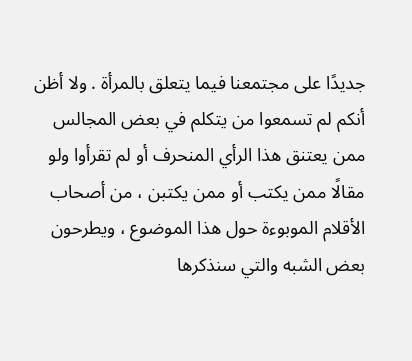جديدًا على مجتمعنا فيما يتعلق بالمرأة . ولا أظن أنكم لم تسمعوا من يتكلم في بعض المجالس ممن يعتنق هذا الرأي المنحرف أو لم تقرأوا ولو مقالًا ممن يكتب أو ممن يكتبن ، من أصحاب الأقلام الموبوءة حول هذا الموضوع ، ويطرحون بعض الشبه والتي سنذكرها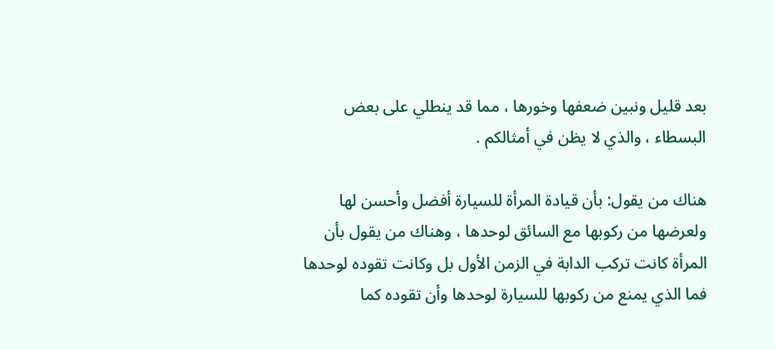بعد قليل ونبين ضعفها وخورها ، مما قد ينطلي على بعض البسطاء ، والذي لا يظن في أمثالكم .

هناك من يقول: بأن قيادة المرأة للسيارة أفضل وأحسن لها ولعرضها من ركوبها مع السائق لوحدها ، وهناك من يقول بأن المرأة كانت تركب الدابة في الزمن الأول بل وكانت تقوده لوحدها فما الذي يمنع من ركوبها للسيارة لوحدها وأن تقوده كما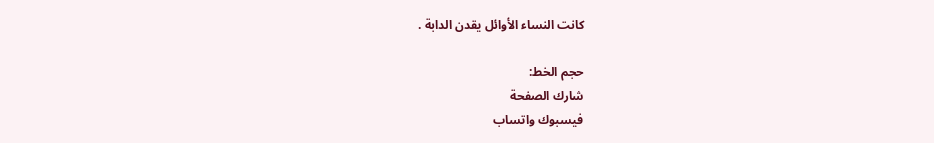كانت النساء الأوائل يقدن الدابة .

حجم الخط:
شارك الصفحة
فيسبوك واتساب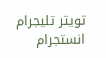تويتر تليجرام انستجرام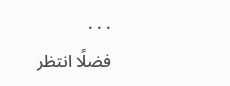. . .
فضلًا انتظر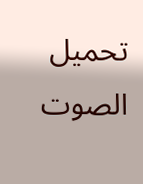تحميل الصوت